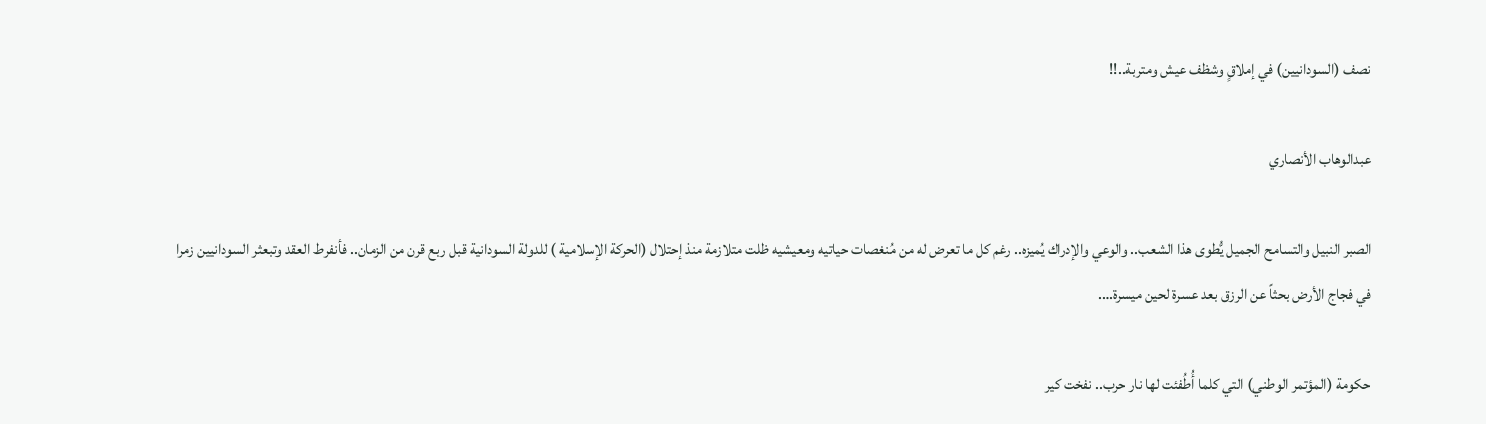نصف (السودانيين) في إملاقٍ وشظف عيش ومتربة..!!

عبدالوهاب الأنصاري

الصبر النبيل والتسامح الجميل يُّطوى هذا الشعب.. والوعي والإدراك يُميزه.. رغم كل ما تعرض له من مُنغصات حياتيه ومعيشيه ظلت متلازمة منذ إحتلال (الحركة الإسلامية ) للدولة السودانية قبل ربع قرن من الزمان.. فأنفرط العقد وتبعثر السودانيين زمرا في فجاج الأرض بحثاً عن الرزق بعد عسرة لحين ميسرة….

حكومة (المؤتمر الوطني) التي كلما أُطُفئت لها نار حرب.. نفخت كير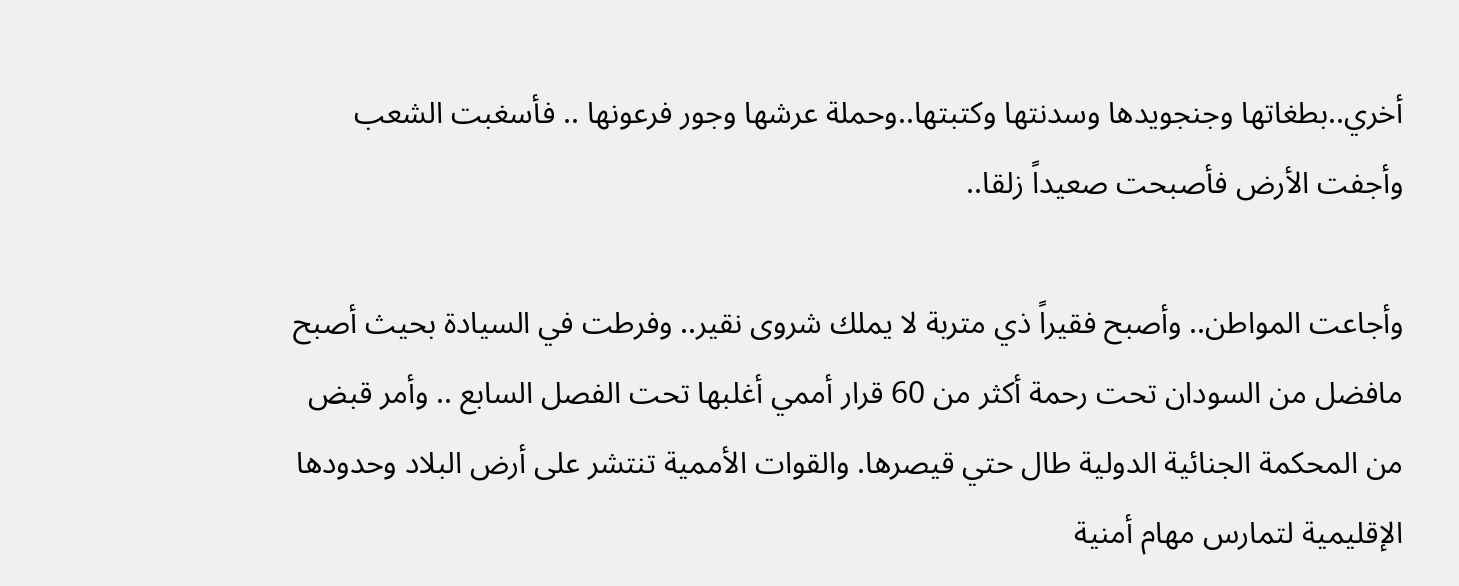أخري..بطغاتها وجنجويدها وسدنتها وكتبتها..وحملة عرشها وجور فرعونها .. فأسغبت الشعب وأجفت الأرض فأصبحت صعيداً زلقا..

وأجاعت المواطن.. وأصبح فقيراً ذي متربة لا يملك شروى نقير.. وفرطت في السيادة بحيث أصبح مافضل من السودان تحت رحمة أكثر من 60 قرار أممي أغلبها تحت الفصل السابع .. وأمر قبض من المحكمة الجنائية الدولية طال حتي قيصرها. والقوات الأممية تنتشر على أرض البلاد وحدودها الإقليمية لتمارس مهام أمنية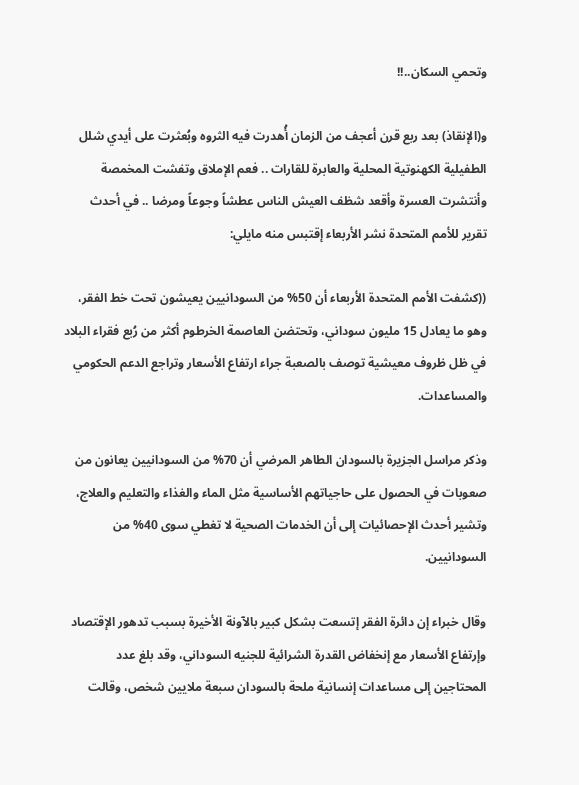وتحمي السكان..!!

و(الإنقاذ) بعد ربع قرن أعجف من الزمان أُهدرت فيه الثروه وبُعثرت على أيدي شلل الطفيلية الكهنوتية المحلية والعابرة للقارات .. فعم الإملاق وتفشت المخمصة وأنتشرت العسرة وأقعد شظف العيش الناس عطشاً وجوعاً ومرضا .. في أحدث تقرير للأمم المتحدة نشر الأربعاء إقتبس منه مايلي:

((كشفت الأمم المتحدة الأربعاء أن 50% من السودانيين يعيشون تحت خط الفقر، وهو ما يعادل 15 مليون سوداني، وتحتضن العاصمة الخرطوم أكثر من رُبع فقراء البلاد في ظل ظروف معيشية توصف بالصعبة جراء ارتفاع الأسعار وتراجع الدعم الحكومي والمساعدات.

وذكر مراسل الجزيرة بالسودان الطاهر المرضي أن 70% من السودانيين يعانون من صعوبات في الحصول على حاجياتهم الأساسية مثل الماء والغذاء والتعليم والعلاج، وتشير أحدث الإحصائيات إلى أن الخدمات الصحية لا تغطي سوى 40% من السودانيين.

وقال خبراء إن دائرة الفقر إتسعت بشكل كبير بالآونة الأخيرة بسبب تدهور الإقتصاد وإرتفاع الأسعار مع إنخفاض القدرة الشرائية للجنيه السوداني، وقد بلغ عدد المحتاجين إلى مساعدات إنسانية ملحة بالسودان سبعة ملايين شخص، وقالت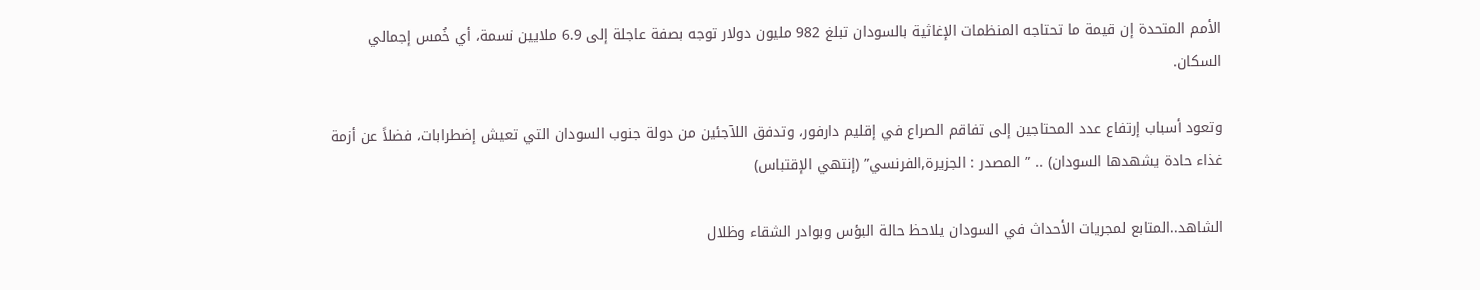الأمم المتحدة إن قيمة ما تحتاجه المنظمات الإغاثية بالسودان تبلغ 982 مليون دولار توجه بصفة عاجلة إلى 6.9 ملايين نسمة، أي خُمس إجمالي السكان.

وتعود أسباب إرتفاع عدد المحتاجين إلى تفاقم الصراع في إقليم دارفور، وتدفق اللآجئين من دولة جنوب السودان التي تعيش إضطرابات، فضلاً عن أزمة غذاء حادة يشهدها السودان) .. ” المصدر : الجزيرة,الفرنسي” (إنتهي الإقتباس)

الشاهد..المتابع لمجريات الأحداث في السودان يلاحظ حالة البؤس وبوادر الشقاء وظلال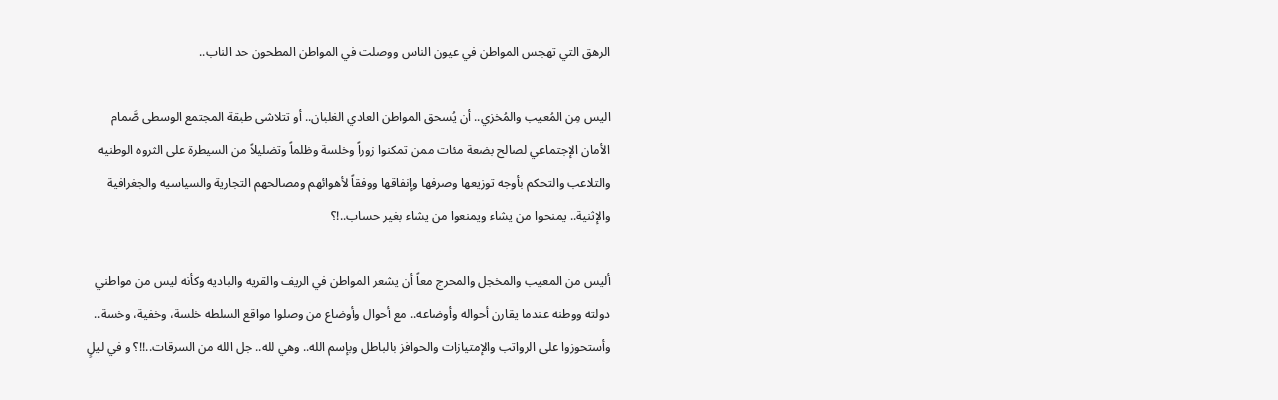الرهق التي تهجس المواطن في عيون الناس ووصلت في المواطن المطحون حد الناب..

اليس مِن المُعيب والمُخزي.. أن يُسحق المواطن العادي الغلبان.. أو تتلاشى طبقة المجتمع الوسطى صَّمام الأمان الإجتماعي لصالح بضعة مئات ممن تمكنوا زوراً وخلسة وظلماً وتضليلاً من السيطرة على الثروه الوطنيه والتلاعب والتحكم بأوجه توزيعها وصرفها وإنفاقها ووفقاً لأهوائهم ومصالحهم التجارية والسياسيه والجغرافية والإثنية.. يمنحوا من يشاء ويمنعوا من يشاء بغير حساب..!؟

أليس من المعيب والمخجل والمحرج معاً أن يشعر المواطن في الريف والقريه والباديه وكأنه ليس من مواطني دولته ووطنه عندما يقارن أحواله وأوضاعه.. مع أحوال وأوضاع من وصلوا مواقع السلطه خلسة، وخفية، وخسة.. وأستحوزوا على الرواتب والإمتيازات والحوافز بالباطل وبإسم الله.. وهي لله.. جل الله من السرقات..!!؟ و في ليلٍ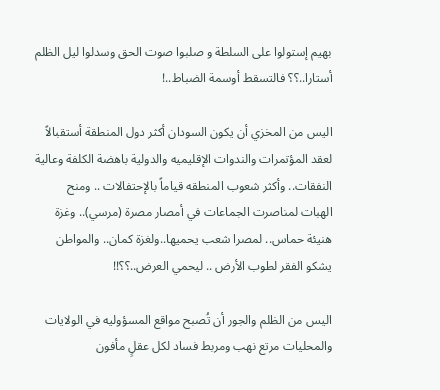بهيم إستولوا على السلطة و صلبوا صوت الحق وسدلوا ليل الظلم أستارا..؟؟ فالتسقط أوسمة الضباط..!

اليس من المخزي أن يكون السودان أكثر دول المنطقة أستقبالاً لعقد المؤتمرات والندوات الإقليميه والدولية باهضة الكلفة وعالية النفقات.. وأكثر شعوب المنطقه قياماً بالإحتفالات .. ومنح الهبات لمناصرت الجماعات في أمصار مصرة (مرسي).. وغزة هنيئة حماس.. لمصرا شعب يحميها..ولغزة كمان.. والمواطن يشكو الفقر لطوب الأرض .. ليحمي العرض..؟؟!!

اليس من الظلم والجور أن تُصبح مواقع المسؤوليه في الولايات والمحليات مرتع نهب ومربط فساد لكل عقلٍ مأفون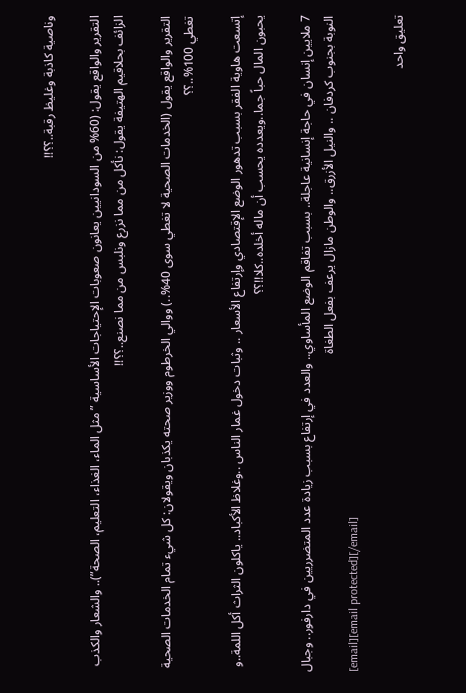وناصية كاذبة وغليظ رقبة..؟؟!!

التقرير والواقع يقول: (60% من السودانيين يعانون صعوبات الإحتياجات الأساسية ” مثل الماء، الغذاء، التعليم، الصحة”).. والشعار والكذب الزائف بحلاقيم الهتيفة يقول: نأكل من مما نزرع ونلبس من مما نصنع..؟؟!!

التقرير والواقع يقول (الخدمات الصحية لا تغطي سوى 40%..) ووالي الخرطوم ووزير صحته يكذبان ويقولان: كل شيء تمام الخدمات الصحية تغطي 100%..؟؟

إتسعت هاوية الفقر بسبب تدهور الوضع الإقتصادي وإرتفاع الأسعار .. وثبات دخول غمار الناس ..وغلاظ الأكباد.. ياكلون الثراث أكل اللمة..و يحبون المال حباً جما..ويعدده يحسب أن ماله أخلده..كلا!!؟؟

7 ملايين إنسان في حاجة إنسانية عاجلة.. بسبب تفاقم الوضع المأساوي.. والعدد في إرتفاع بسبب زيادة عدد المتضرريين في دارفور.. وجبال النوبة بجنوب كردفان .. والنيل الأزرق.. والوطن مازال يرعف بفعل الطغاة
[email][email protected][/email]

تعليق واحد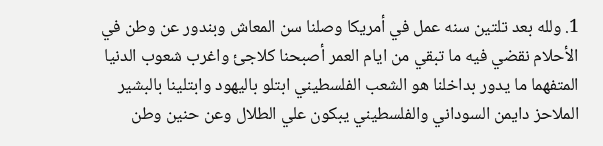1. ولله بعد تلتين سنه عمل في أمريكا وصلنا سن المعاش وبندور عن وطن في الأحلام نقضي فيه ما تبقي من ايام العمر أصبحنا كلاجئ واغرب شعوب الدنيا المتفهما ما يدور بداخلنا هو الشعب الفلسطيني ابتلو باليهود وابتلينا بالبشير الملاحز دايمن السوداني والفلسطيني يبكون علي الطلال وعن حنين وطن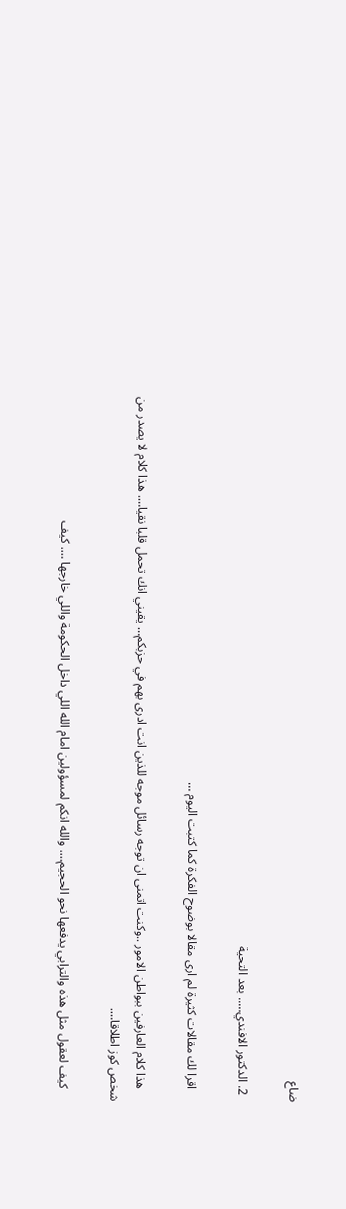ضاع

  2. الدكتور الافندي….. بعد التحية

    اقرا لك مقالات كثيرة لم ارى مقالا بوضوح الفكرة كما كتبت اليوم …

    هذا كلام العارفين ببواطن الامور ..وكنت اتمنى ان توجه رسائل موجه للذين انت ادرى بهم في حزبكم… يقيني انك تحمل قلبا نقيا…. هذا كلام لا يصدر من شخص كوز اطلاقا….

    كيف لعقول مثل هذه والترابي يدفعها نحو الحجيم…. والله انكم لمسؤولين امام الله اللي داخل الحكومة واللي خارجها …. كيف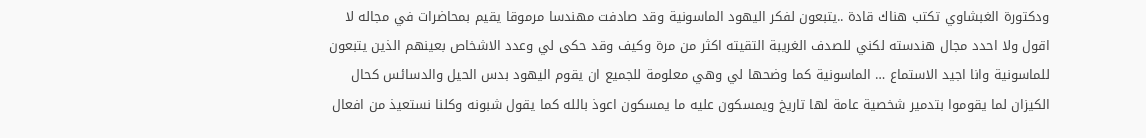ودكتورة الغبشاوي تكتب هناك قادة ..يتبعون لفكر اليهود الماسونية وقد صادفت مهندسا مرموقا يقيم بمحاضرات في مجاله لا اقول ولا احدد مجال هندسته لكني للصدف الغريبة التقيته اكثر من مرة وكيف وقد حكى لي وعدد الاشخاص بعينهم الذين يتبعون للماسونية وانا اجيد الاستماع … الماسونية كما وضحها لي وهي معلومة للجميع ان يقوم اليهود بدس الحيل والدسائس كحال الكيزان لما يقوموا بتدمير شخصية عامة لها تاريخ ويمسكون عليه ما يمسكون اعوذ بالله كما يقول شبونه وكلنا نستعيذ من افعال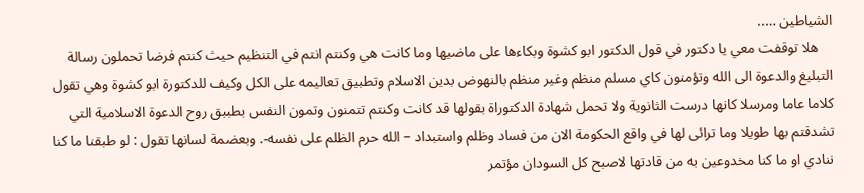الشياطين …..
    هلا توقفت معي يا دكتور في قول الدكتور ابو كشوة وبكاءها على ماضيها وما كانت هي وكنتم انتم في التنظيم حيث كنتم فرضا تحملون رسالة التبليغ والدعوة الى الله وتؤمنون كاي مسلم منظم وغير منظم بالنهوض بدين الاسلام وتطبيق تعاليمه على الكل وكيف للدكتورة ابو كشوة وهي تقول كلاما عاما ومرسلا كانها درست الثانوية ولا تحمل شهادة الدكتوراة بقولها قد كانت وكنتم تتمنون وتمون النفس بطببق روح الدعوة الاسلامية التي تشدقتم بها طويلا وما ترائى لها في واقع الحكومة الان من فساد وظلم واستبداد – الله حرم الظلم على نفسه-. وبعضمة لسانها تقول : لو طبقنا ما كنا ننادي او ما كنا مخدوعين به من قادتها لاصبح كل السودان مؤتمر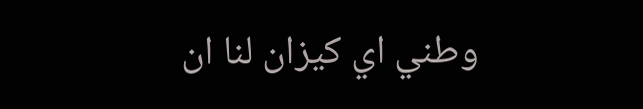وطني اي كيزان لنا ان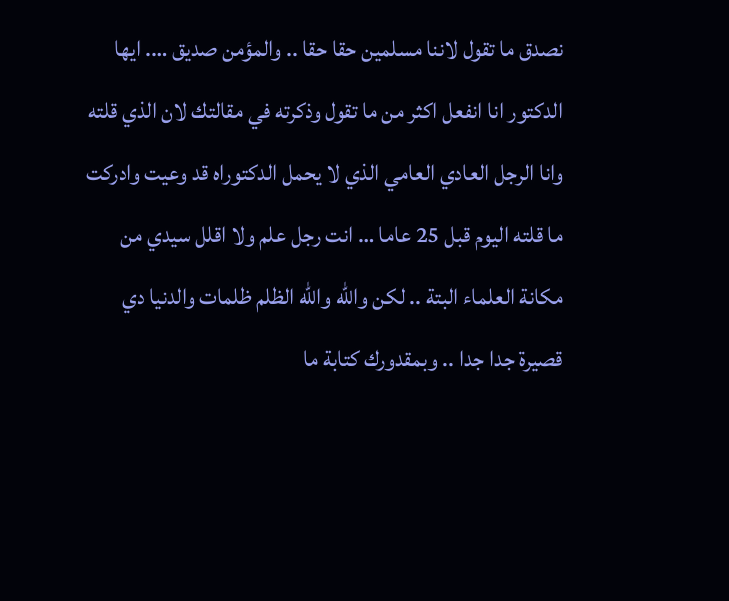نصدق ما تقول لاننا مسلمين حقا حقا .. والمؤمن صديق …. ايها الدكتور انا انفعل اكثر من ما تقول وذكرته في مقالتك لان الذي قلته وانا الرجل العادي العامي الذي لا يحمل الدكتوراه قد وعيت وادركت ما قلته اليوم قبل 25 عاما … انت رجل علم ولا اقلل سيدي من مكانة العلماء البتة .. لكن والله والله الظلم ظلمات والدنيا دي قصيرة جدا جدا .. وبمقدورك كتابة ما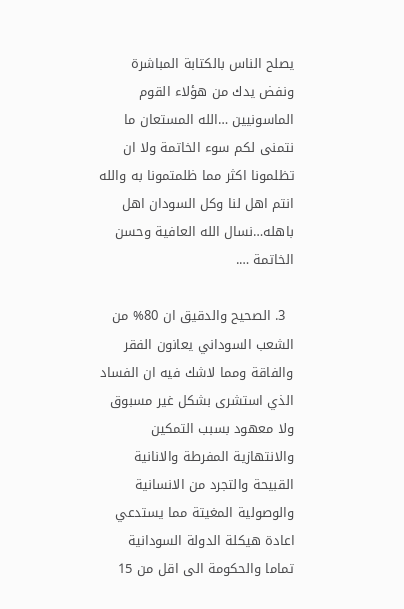يصلح الناس بالكتابة المباشرة ونفض يدك من هؤلاء القوم الماسونيين …الله المستعان ما نتمنى لكم سوء الخاتمة ولا ان تظلمونا اكثر مما ظلمتمونا به والله انتم اهل لنا وكل السودان اهل باهله…نسال الله العافية وحسن الخاتمة ….

  3. الصحيح والدقيق ان 80% من الشعب السوداني يعانون الفقر والفاقة ومما لاشك فيه ان الفساد الذي استشرى بشكل غير مسبوق ولا معهود بسبب التمكين والانتهازية المفرطة والانانية القبيحة والتجرد من الانسانية والوصولية المغيتة مما يستدعي اعادة هيكلة الدولة السودانية تماما والحكومة الى اقل من 15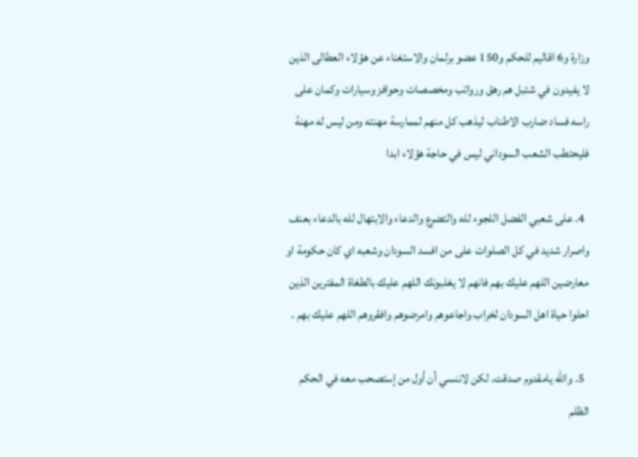وزارة و6 اقاليم للحكم و150 عضو برلمان والاستغناء عن هؤلاء العطالى الذين لا يفيدون في شئبل هم رهق ورواتب ومخصصات وحوافز وسيارات وكمان على راسه فساد ضارب الاطناب ليذهب كل منهم لممارسة مهنته ومن ليس له مهنة فليحتطب الشعب السوداني ليس في حاجة هؤلاء ابدا

  4. على شعبي الفضل اللجوء لله والتضرع والدعاء والابتهال لله بالدعاء بعنف واصرار شديد في كل الصلوات على من افسد السودان وشعبه اي كان حكومة او معارضين اللهم عليك بهم فانهم لا يغلبونك اللهم عليك بالطغاة المفترين الذين احلوا حياة اهل السودان لخراب واجاعوهم وامرضوهم وافقروهم اللهم عليك بهم .

  5. والله يامقدوم صدقت. لكن لاننسي أن أول من إستصحب معه في الحكم الظلم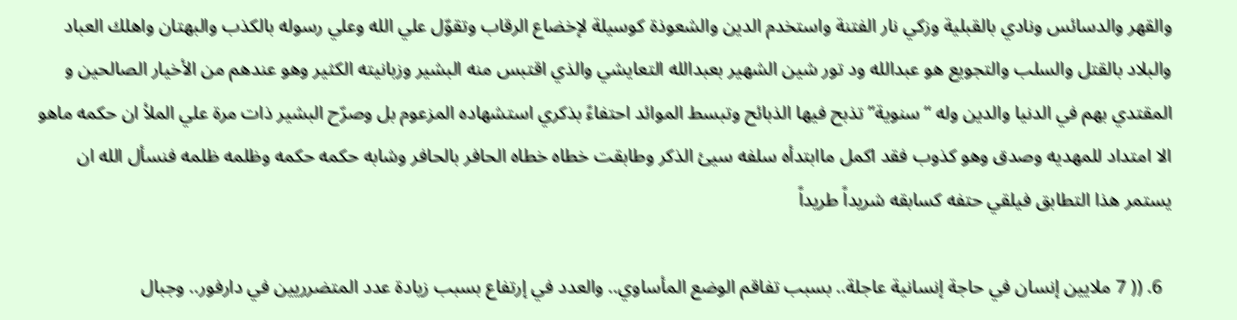والقهر والدسائس ونادي بالقبلية وزكي نار الفتنة واستخدم الدين والشعوذة كوسيلة لإخضاع الرقاب وتقوّل علي الله وعلي رسوله بالكذب والبهتان واهلك العباد والبلاد بالقتل والسلب والتجويع هو عبدالله ود تور شين الشهير بعبدالله التعايشي والذي اقتبس منه البشير وزبانيته الكثير وهو عندهم من الأخيار الصالحين و المقتدي بهم في الدنيا والدين وله “سنوية” تذبح فيها الذبائح وتبسط الموائد احتفاءً بذكري استشهاده المزعوم بل وصرّح البشير ذات مرة علي الملأ ان حكمه ماهو الا امتداد للمهديه وصدق وهو كذوب فقد اكمل ماابتدأه سلفه سيئ الذكر وطابقت خطاه خطاه الحافر بالحافر وشابه حكمه حكمه وظلمه ظلمه فنسأل الله ان يستمر هذا التطابق فيلقي حتفه كسابقه شريداً طريداً

  6. (( 7 ملايين إنسان في حاجة إنسانية عاجلة.. بسبب تفاقم الوضع المأساوي.. والعدد في إرتفاع بسبب زيادة عدد المتضرريين في دارفور.. وجبال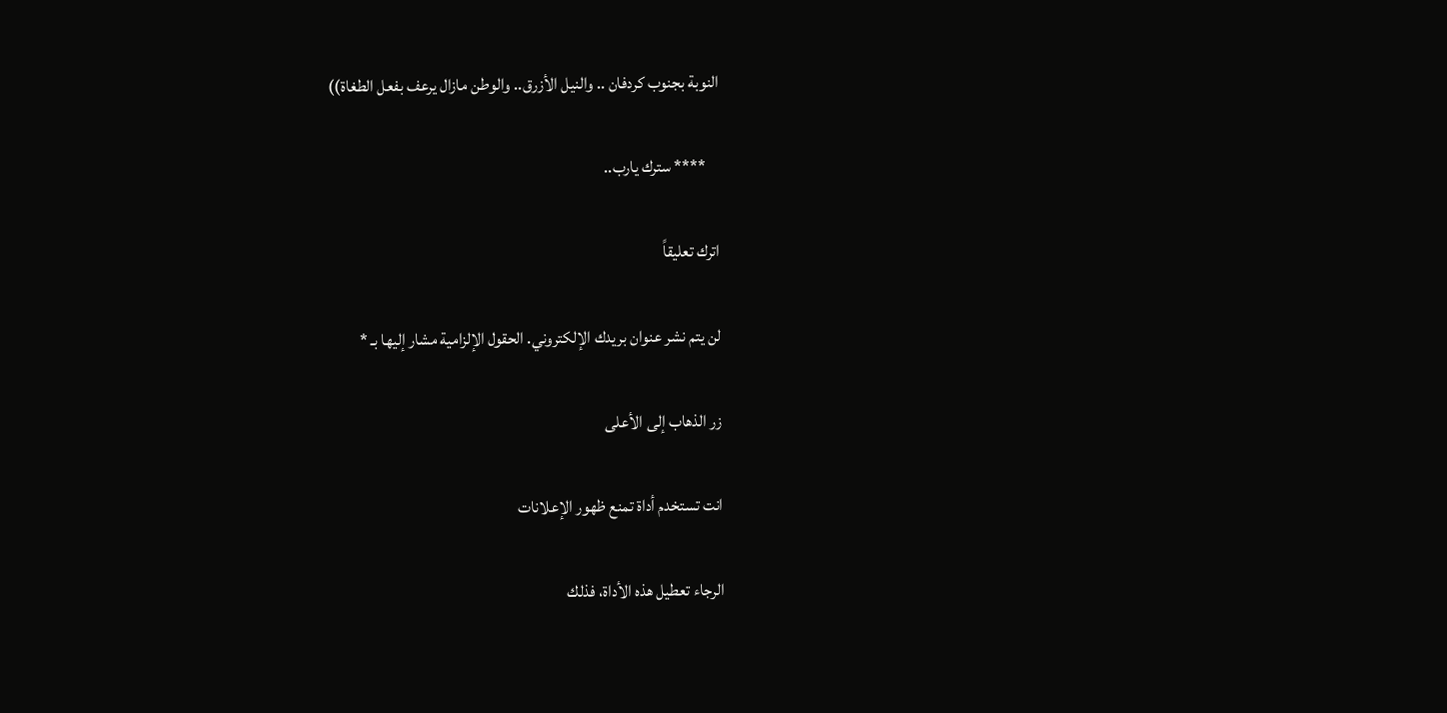النوبة بجنوب كردفان .. والنيل الأزرق.. والوطن مازال يرعف بفعل الطغاة))

    **** سترك يارب..

اترك تعليقاً

لن يتم نشر عنوان بريدك الإلكتروني. الحقول الإلزامية مشار إليها بـ *

زر الذهاب إلى الأعلى

انت تستخدم أداة تمنع ظهور الإعلانات

الرجاء تعطيل هذه الأداة، فذلك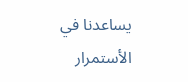يساعدنا في الأستمرار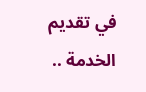في تقديم الخدمة ..